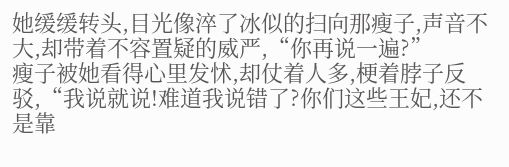她缓缓转头,目光像淬了冰似的扫向那瘦子,声音不大,却带着不容置疑的威严,“你再说一遍?”
瘦子被她看得心里发怵,却仗着人多,梗着脖子反驳,“我说就说!难道我说错了?你们这些王妃,还不是靠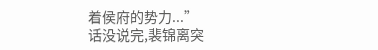着侯府的势力...”
话没说完,裴锦离突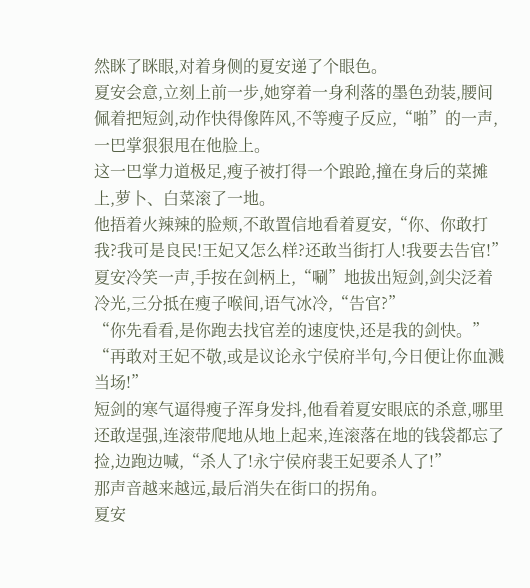然眯了眯眼,对着身侧的夏安递了个眼色。
夏安会意,立刻上前一步,她穿着一身利落的墨色劲装,腰间佩着把短剑,动作快得像阵风,不等瘦子反应,“啪”的一声,一巴掌狠狠甩在他脸上。
这一巴掌力道极足,瘦子被打得一个踉跄,撞在身后的菜摊上,萝卜、白菜滚了一地。
他捂着火辣辣的脸颊,不敢置信地看着夏安,“你、你敢打我?我可是良民!王妃又怎么样?还敢当街打人!我要去告官!”
夏安冷笑一声,手按在剑柄上,“唰”地拔出短剑,剑尖泛着冷光,三分抵在瘦子喉间,语气冰冷,“告官?”
“你先看看,是你跑去找官差的速度快,还是我的剑快。”
“再敢对王妃不敬,或是议论永宁侯府半句,今日便让你血溅当场!”
短剑的寒气逼得瘦子浑身发抖,他看着夏安眼底的杀意,哪里还敢逞强,连滚带爬地从地上起来,连滚落在地的钱袋都忘了捡,边跑边喊,“杀人了!永宁侯府裴王妃要杀人了!”
那声音越来越远,最后消失在街口的拐角。
夏安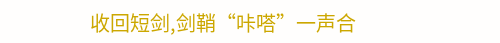收回短剑,剑鞘“咔嗒”一声合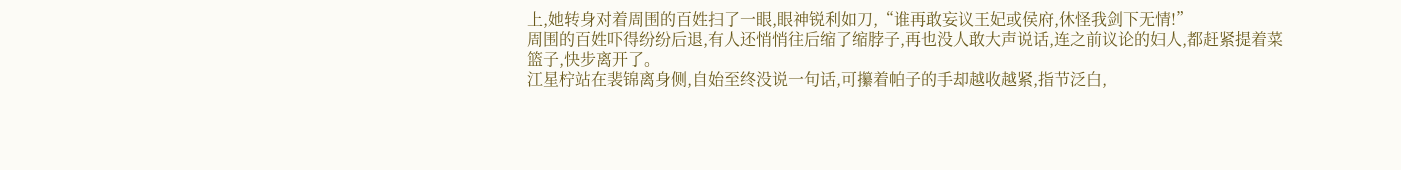上,她转身对着周围的百姓扫了一眼,眼神锐利如刀,“谁再敢妄议王妃或侯府,休怪我剑下无情!”
周围的百姓吓得纷纷后退,有人还悄悄往后缩了缩脖子,再也没人敢大声说话,连之前议论的妇人,都赶紧提着菜篮子,快步离开了。
江星柠站在裴锦离身侧,自始至终没说一句话,可攥着帕子的手却越收越紧,指节泛白,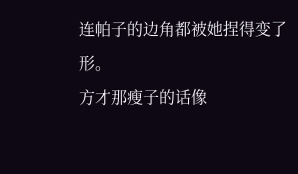连帕子的边角都被她捏得变了形。
方才那瘦子的话像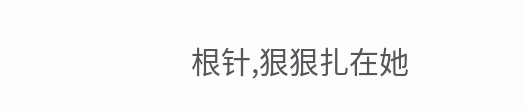根针,狠狠扎在她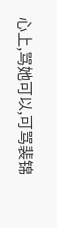心上,骂她可以,可骂裴锦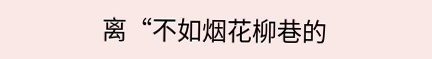离“不如烟花柳巷的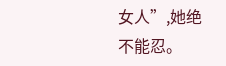女人”,她绝不能忍。